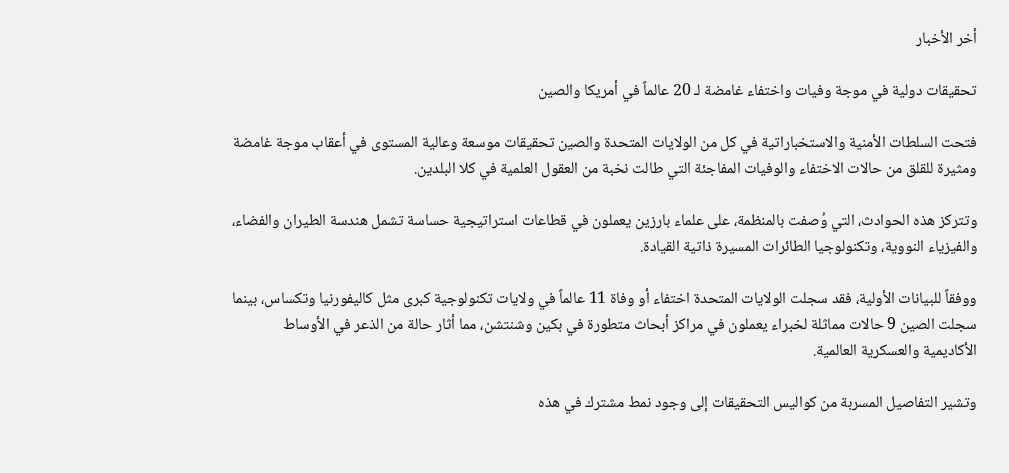أخر الأخبار

تحقيقات دولية في موجة وفيات واختفاء غامضة لـ 20 عالماً في أمريكا والصين

فتحت السلطات الأمنية والاستخباراتية في كل من الولايات المتحدة والصين تحقيقات موسعة وعالية المستوى في أعقاب موجة غامضة ومثيرة للقلق من حالات الاختفاء والوفيات المفاجئة التي طالت نخبة من العقول العلمية في كلا البلدين.

وتتركز هذه الحوادث، التي وُصفت بالمنظمة، على علماء بارزين يعملون في قطاعات استراتيجية حساسة تشمل هندسة الطيران والفضاء، والفيزياء النووية، وتكنولوجيا الطائرات المسيرة ذاتية القيادة.

ووفقاً للبيانات الأولية، فقد سجلت الولايات المتحدة اختفاء أو وفاة 11 عالماً في ولايات تكنولوجية كبرى مثل كاليفورنيا وتكساس، بينما سجلت الصين 9 حالات مماثلة لخبراء يعملون في مراكز أبحاث متطورة في بكين وشنتشن، مما أثار حالة من الذعر في الأوساط الأكاديمية والعسكرية العالمية.

وتشير التفاصيل المسربة من كواليس التحقيقات إلى وجود نمط مشترك في هذه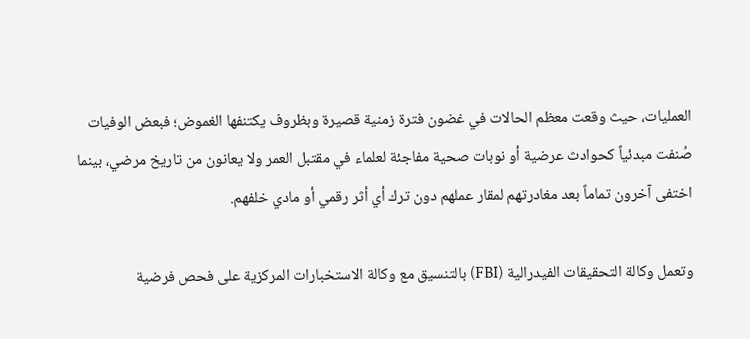العمليات، حيث وقعت معظم الحالات في غضون فترة زمنية قصيرة وبظروف يكتنفها الغموض؛ فبعض الوفيات صُنفت مبدئياً كحوادث عرضية أو نوبات صحية مفاجئة لعلماء في مقتبل العمر ولا يعانون من تاريخ مرضي، بينما اختفى آخرون تماماً بعد مغادرتهم لمقار عملهم دون ترك أي أثر رقمي أو مادي خلفهم.

وتعمل وكالة التحقيقات الفيدرالية (FBI) بالتنسيق مع وكالة الاستخبارات المركزية على فحص فرضية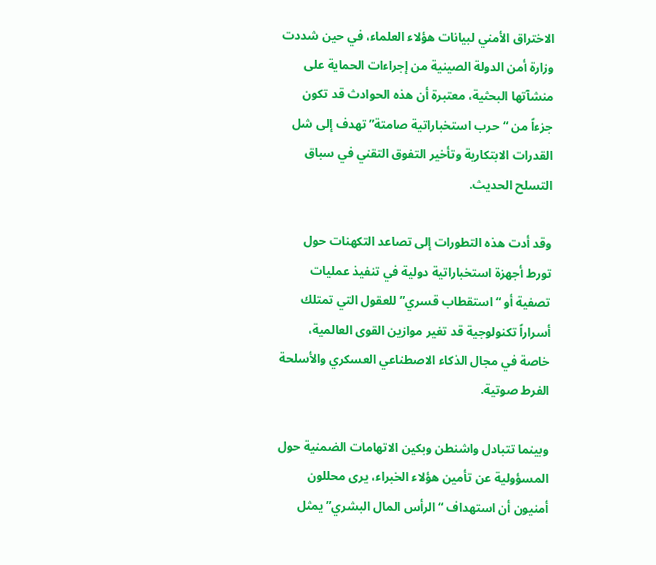الاختراق الأمني لبيانات هؤلاء العلماء، في حين شددت وزارة أمن الدولة الصينية من إجراءات الحماية على منشآتها البحثية، معتبرة أن هذه الحوادث قد تكون جزءاً من “حرب استخباراتية صامتة” تهدف إلى شل القدرات الابتكارية وتأخير التفوق التقني في سباق التسلح الحديث.

وقد أدت هذه التطورات إلى تصاعد التكهنات حول تورط أجهزة استخباراتية دولية في تنفيذ عمليات تصفية أو “استقطاب قسري” للعقول التي تمتلك أسراراً تكنولوجية قد تغير موازين القوى العالمية، خاصة في مجال الذكاء الاصطناعي العسكري والأسلحة الفرط صوتية.

وبينما تتبادل واشنطن وبكين الاتهامات الضمنية حول المسؤولية عن تأمين هؤلاء الخبراء، يرى محللون أمنيون أن استهداف “الرأس المال البشري” يمثل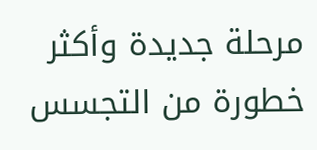مرحلة جديدة وأكثر خطورة من التجسس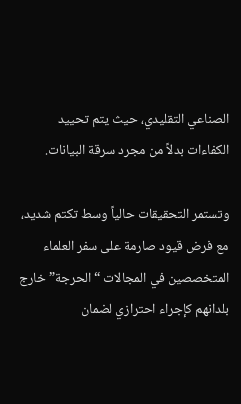الصناعي التقليدي، حيث يتم تحييد الكفاءات بدلاً من مجرد سرقة البيانات.

وتستمر التحقيقات حالياً وسط تكتم شديد، مع فرض قيود صارمة على سفر العلماء المتخصصين في المجالات “الحرجة” خارج بلدانهم كإجراء احترازي لضمان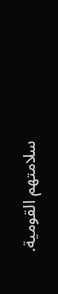سلامتهم القومية.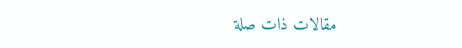مقالات ذات صلة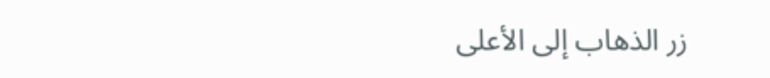زر الذهاب إلى الأعلى